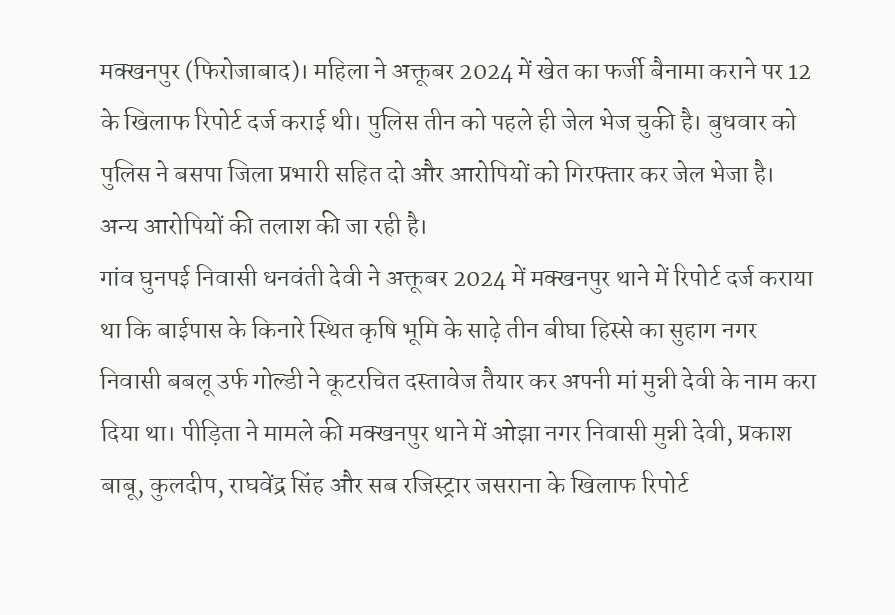मक्खनपुर (फिरोजाबाद)। महिला ने अक्तूबर 2024 में खेत का फर्जी बैनामा कराने पर 12 के खिलाफ रिपोर्ट दर्ज कराई थी। पुलिस तीन को पहले ही जेल भेज चुकी है। बुधवार को पुलिस ने बसपा जिला प्रभारी सहित दो और आरोपियों को गिरफ्तार कर जेल भेजा है। अन्य आरोपियों की तलाश की जा रही है।
गांव घुनपई निवासी धनवंती देवी ने अक्तूबर 2024 में मक्खनपुर थाने में रिपोर्ट दर्ज कराया था कि बाईपास के किनारे स्थित कृषि भूमि के साढ़े तीन बीघा हिस्से का सुहाग नगर निवासी बबलू उर्फ गोल्डी ने कूटरचित दस्तावेज तैयार कर अपनी मां मुन्नी देवी के नाम करा दिया था। पीड़िता ने मामले की मक्खनपुर थाने में ओझा नगर निवासी मुन्नी देवी, प्रकाश बाबू, कुलदीप, राघवेंद्र सिंह और सब रजिस्ट्रार जसराना के खिलाफ रिपोर्ट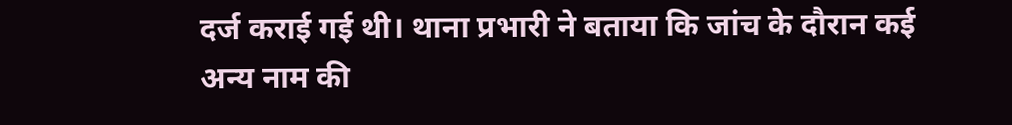दर्ज कराई गई थी। थाना प्रभारी ने बताया कि जांच के दौरान कई अन्य नाम की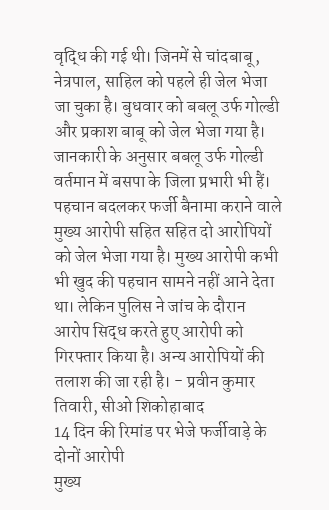वृद्धि की गई थी। जिनमें से चांदबाबू, नेत्रपाल, साहिल को पहले ही जेल भेजा जा चुका है। बुधवार को बबलू उर्फ गोल्डी और प्रकाश बाबू को जेल भेजा गया है। जानकारी के अनुसार बबलू उर्फ गोल्डी वर्तमान में बसपा के जिला प्रभारी भी हैं।
पहचान बदलकर फर्जी बैनामा कराने वाले मुख्य आरोपी सहित सहित दो आरोपियों को जेल भेजा गया है। मुख्य आरोपी कभी भी खुद की पहचान सामने नहीं आने देता था। लेकिन पुलिस ने जांच के दौरान आरोप सिद्ध करते हुए आरोपी को गिरफ्तार किया है। अन्य आरोपियों की तलाश की जा रही है। - प्रवीन कुमार तिवारी, सीओ शिकोहाबाद
14 दिन की रिमांड पर भेजे फर्जीवाड़े के दोनों आरोपी
मुख्य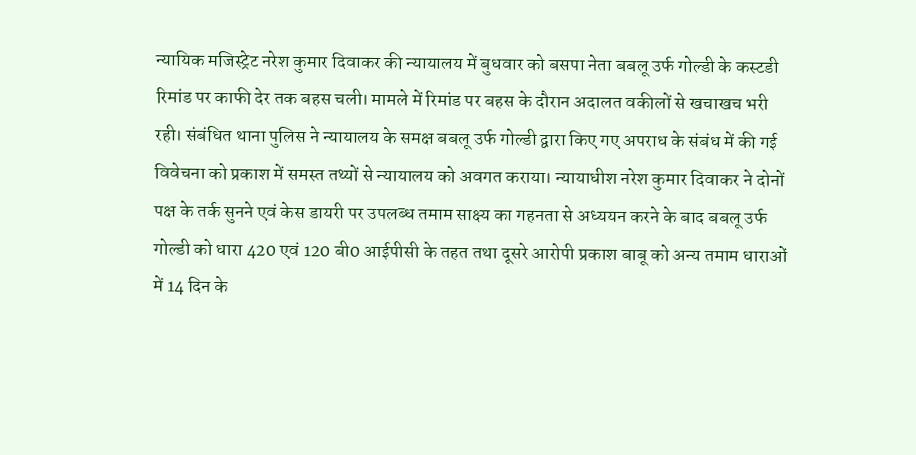न्यायिक मजिस्ट्रेट नरेश कुमार दिवाकर की न्यायालय में बुधवार को बसपा नेता बबलू उर्फ गोल्डी के कस्टडी रिमांड पर काफी देर तक बहस चली। मामले में रिमांड पर बहस के दौरान अदालत वकीलों से खचाखच भरी रही। संबंधित थाना पुलिस ने न्यायालय के समक्ष बबलू उर्फ गोल्डी द्वारा किए गए अपराध के संबंध में की गई विवेचना को प्रकाश में समस्त तथ्यों से न्यायालय को अवगत कराया। न्यायाधीश नरेश कुमार दिवाकर ने दोनों पक्ष के तर्क सुनने एवं केस डायरी पर उपलब्ध तमाम साक्ष्य का गहनता से अध्ययन करने के बाद बबलू उर्फ गोल्डी को धारा 420 एवं 120 बी0 आईपीसी के तहत तथा दूसरे आरोपी प्रकाश बाबू को अन्य तमाम धाराओं में 14 दिन के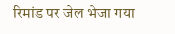रिमांड पर जेल भेजा गया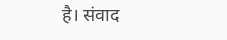है। संवाद